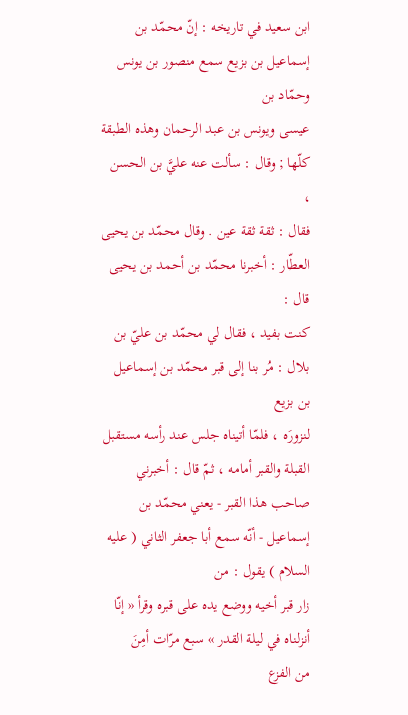ابن سعيد في تاريخه : إنّ محمّد بن إسماعيل بن بزيع سمع منصور بن يونس وحمّاد بن
عيسى ويونس بن عبد الرحمان وهذه الطبقة كلّها ; وقال : سألت عنه عليَّ بن الحسن ،
فقال : ثقة ثقة عين . وقال محمّد بن يحيى العطّار : أخبرنا محمّد بن أحمد بن يحيى قال :
كنت بفيد ، فقال لي محمّد بن عليّ بن بلال : مُر بنا إلى قبر محمّد بن إسماعيل بن بزيع
لنزورَه ، فلمّا أتيناه جلس عند رأسه مستقبل القبلة والقبر أمامه ، ثمّ قال : أخبرني
صاحب هذا القبر - يعني محمّد بن إسماعيل - أنّه سمع أبا جعفر الثاني ( عليه السلام ) يقول : من
زار قبر أخيه ووضع يده على قبره وقرأ « إنّا أنزلناه في ليلة القدر » سبع مرّات أمِنَ
من الفزع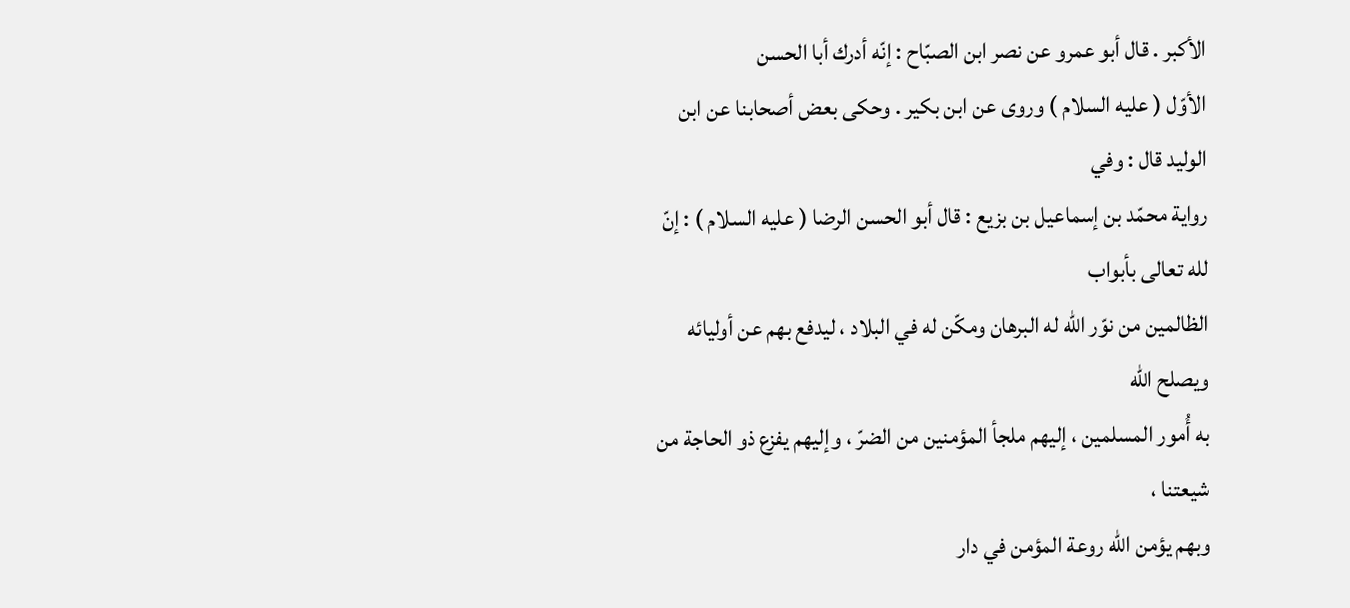الأكبر . قال أبو عمرو عن نصر ابن الصبّاح : إنّه أدرك أبا الحسن
الأوّل ( عليه السلام ) وروى عن ابن بكير . وحكى بعض أصحابنا عن ابن الوليد قال : وفي
رواية محمّد بن إسماعيل بن بزيع : قال أبو الحسن الرضا ( عليه السلام ) : إنّ لله تعالى بأبواب
الظالمين من نوّر الله له البرهان ومكّن له في البلاد ، ليدفع بهم عن أوليائه ويصلح الله
به أُمور المسلمين ، إليهم ملجأ المؤمنين من الضرّ ، وإليهم يفزع ذو الحاجة من شيعتنا ،
وبهم يؤمن الله روعة المؤمن في دار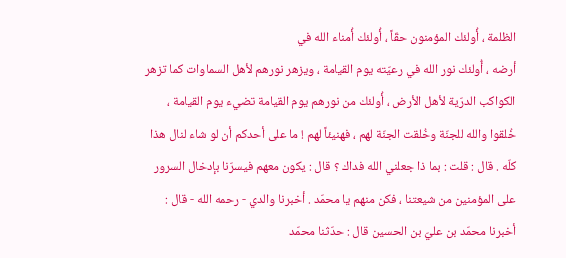الظلمة ، أُولئك المؤمنون حقّاً ، أُولئك أُمناء الله في
أرضه ، أُولئك نور الله في رعيّته يوم القيامة ، ويزهر نورهم لأهل السماوات كما تزهر
الكواكب الدرّية لأهل الأرض ، أُولئك من نورهم يوم القيامة تضيء يوم القيامة ،
خُلقوا والله للجنّة وخُلقت الجنّة لهم ، فهنيئاً لهم ! ما على أحدكم أن لو شاء لنال هذا
كلّه . قال : قلت : بما ذا جعلني الله فداك ؟ قال : يكون معهم فيسرّنا بإدخال السرور
على المؤمنين من شيعتنا ، فكن منهم يا محمّد . أخبرنا والدي - رحمه الله - قال :
أخبرنا محمّد بن عليّ بن الحسين قال : حدّثنا محمّد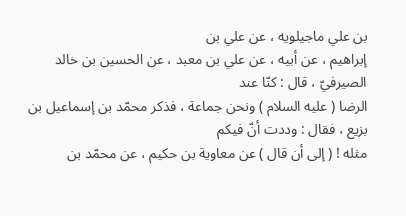بن علي ماجيلويه ، عن علي بن
إبراهيم ، عن أبيه ، عن علي بن معبد ، عن الحسين بن خالد الصيرفيّ ، قال : كنّا عند
الرضا ( عليه السلام ) ونحن جماعة ، فذكر محمّد بن إسماعيل بن بزيع ، فقال : وددت أنّ فيكم
مثله ! ( إلى أن قال ) عن معاوية بن حكيم ، عن محمّد بن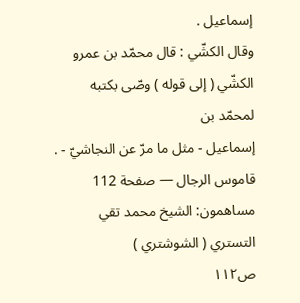إسماعيل .
وقال الكشّي : قال محمّد بن عمرو الكشّي ( إلى قوله ) وصّى بكتبه لمحمّد بن
إسماعيل - مثل ما مرّ عن النجاشيّ - .
قاموس الرجال — صفحة 112
مساهمون: الشيخ محمد تقي التستري ( الشوشتري )
ص١١٢